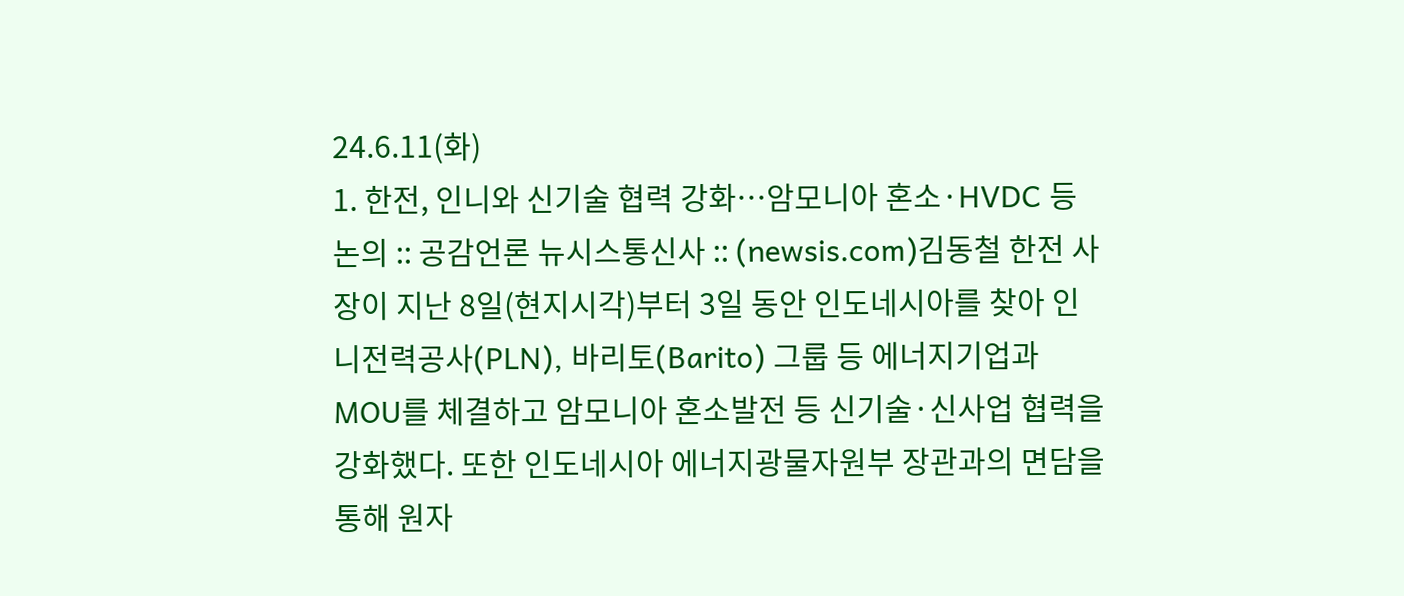24.6.11(화)
1. 한전, 인니와 신기술 협력 강화…암모니아 혼소·HVDC 등 논의 :: 공감언론 뉴시스통신사 :: (newsis.com)김동철 한전 사장이 지난 8일(현지시각)부터 3일 동안 인도네시아를 찾아 인니전력공사(PLN), 바리토(Barito) 그룹 등 에너지기업과 MOU를 체결하고 암모니아 혼소발전 등 신기술·신사업 협력을 강화했다. 또한 인도네시아 에너지광물자원부 장관과의 면담을 통해 원자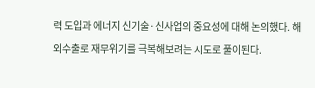력 도입과 에너지 신기술·신사업의 중요성에 대해 논의했다. 해외수출로 재무위기를 극복해보려는 시도로 풀이된다.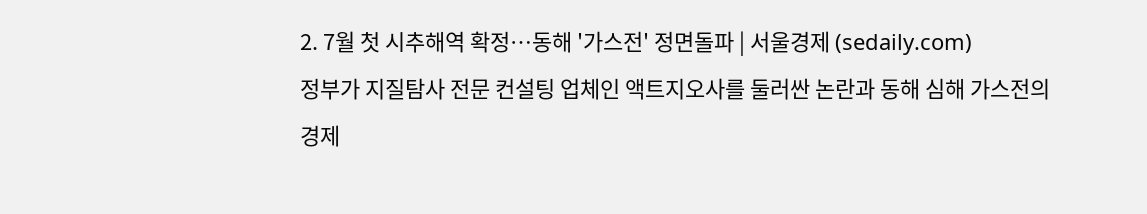2. 7월 첫 시추해역 확정…동해 '가스전' 정면돌파 | 서울경제 (sedaily.com)
정부가 지질탐사 전문 컨설팅 업체인 액트지오사를 둘러싼 논란과 동해 심해 가스전의 경제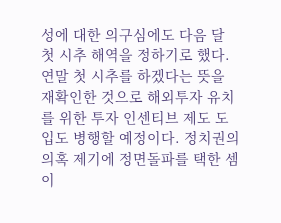성에 대한 의구심에도 다음 달 첫 시추 해역을 정하기로 했다. 연말 첫 시추를 하겠다는 뜻을 재확인한 것으로 해외투자 유치를 위한 투자 인센티브 제도 도입도 병행할 예정이다. 정치권의 의혹 제기에 정면돌파를 택한 셈이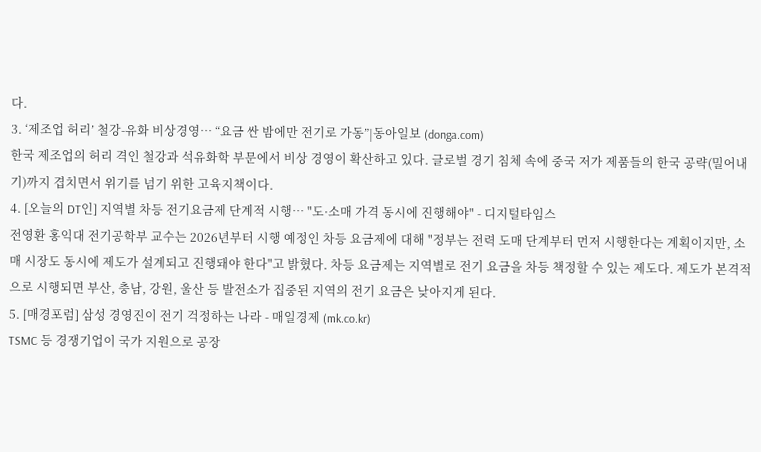다.
3. ‘제조업 허리’ 철강-유화 비상경영… “요금 싼 밤에만 전기로 가동”|동아일보 (donga.com)
한국 제조업의 허리 격인 철강과 석유화학 부문에서 비상 경영이 확산하고 있다. 글로벌 경기 침체 속에 중국 저가 제품들의 한국 공략(밀어내기)까지 겹치면서 위기를 넘기 위한 고육지책이다.
4. [오늘의 DT인] 지역별 차등 전기요금제 단계적 시행… "도·소매 가격 동시에 진행해야" - 디지털타임스
전영환 홍익대 전기공학부 교수는 2026년부터 시행 예정인 차등 요금제에 대해 "정부는 전력 도매 단계부터 먼저 시행한다는 계획이지만, 소매 시장도 동시에 제도가 설계되고 진행돼야 한다"고 밝혔다. 차등 요금제는 지역별로 전기 요금을 차등 책정할 수 있는 제도다. 제도가 본격적으로 시행되면 부산, 충남, 강원, 울산 등 발전소가 집중된 지역의 전기 요금은 낮아지게 된다.
5. [매경포럼] 삼성 경영진이 전기 걱정하는 나라 - 매일경제 (mk.co.kr)
TSMC 등 경쟁기업이 국가 지원으로 공장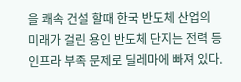을 쾌속 건설 할때 한국 반도체 산업의 미래가 걸린 용인 반도체 단지는 전력 등 인프라 부족 문제로 딜레마에 빠져 있다.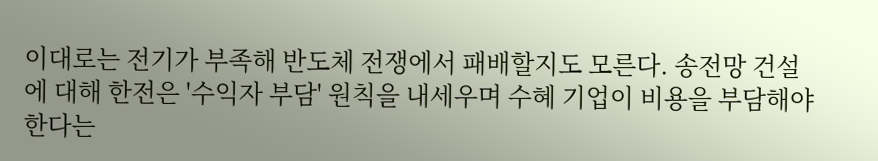이대로는 전기가 부족해 반도체 전쟁에서 패배할지도 모른다. 송전망 건설에 대해 한전은 '수익자 부담' 원칙을 내세우며 수혜 기업이 비용을 부담해야 한다는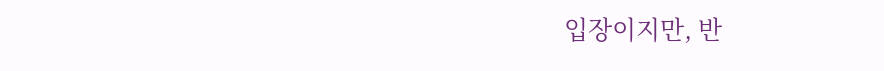입장이지만, 반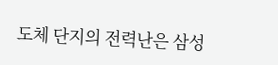도체 단지의 전력난은 삼성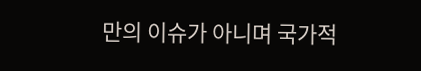만의 이슈가 아니며 국가적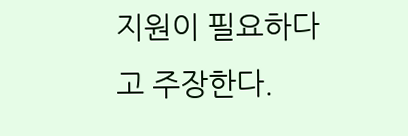지원이 필요하다고 주장한다.